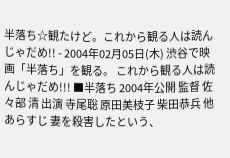半落ち☆観たけど。これから観る人は読んじゃだめ!! - 2004年02月05日(木) 渋谷で映画「半落ち」を観る。 これから観る人は読んじゃだめ!!! ■半落ち 2004年公開 監督 佐々部 清 出演 寺尾聡 原田美枝子 柴田恭兵 他 あらすじ 妻を殺害したという、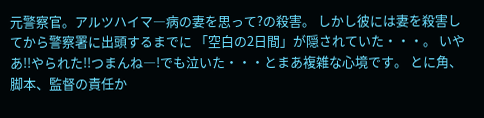元警察官。アルツハイマ―病の妻を思って?の殺害。 しかし彼には妻を殺害してから警察署に出頭するまでに 「空白の2日間」が隠されていた・・・。 いやあ!!やられた!!つまんね―!でも泣いた・・・とまあ複雑な心境です。 とに角、脚本、監督の責任か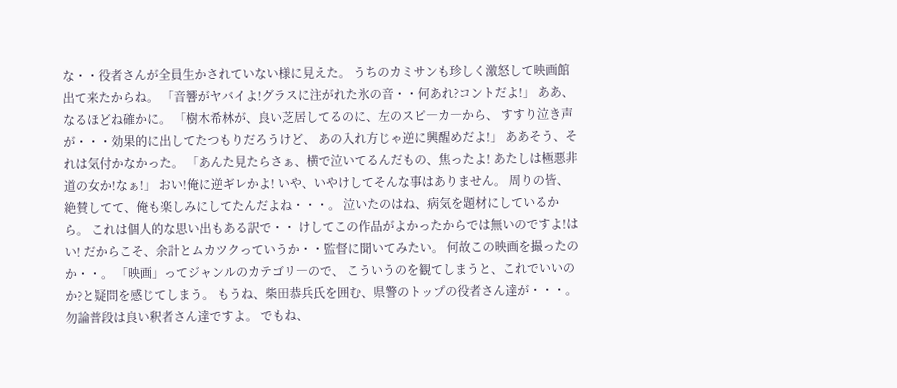な・・役者さんが全員生かされていない様に見えた。 うちのカミサンも珍しく激怒して映画館出て来たからね。 「音響がヤバイよ!グラスに注がれた氷の音・・何あれ?コントだよ!」 ああ、なるほどね確かに。 「樹木希林が、良い芝居してるのに、左のスピ―カ―から、 すすり泣き声が・・・効果的に出してたつもりだろうけど、 あの入れ方じゃ逆に興醒めだよ!」 ああそう、それは気付かなかった。 「あんた見たらさぁ、横で泣いてるんだもの、焦ったよ! あたしは極悪非道の女か!なぁ!」 おい!俺に逆ギレかよ! いや、いやけしてそんな事はありません。 周りの皆、絶賛してて、俺も楽しみにしてたんだよね・・・。 泣いたのはね、病気を題材にしているから。 これは個人的な思い出もある訳で・・ けしてこの作品がよかったからでは無いのですよ!はい! だからこそ、余計とムカツクっていうか・・監督に聞いてみたい。 何故この映画を撮ったのか・・。 「映画」ってジャンルのカテゴリ―ので、 こういうのを観てしまうと、これでいいのか?と疑問を感じてしまう。 もうね、柴田恭兵氏を囲む、県警のトップの役者さん達が・・・。 勿論普段は良い釈者さん達ですよ。 でもね、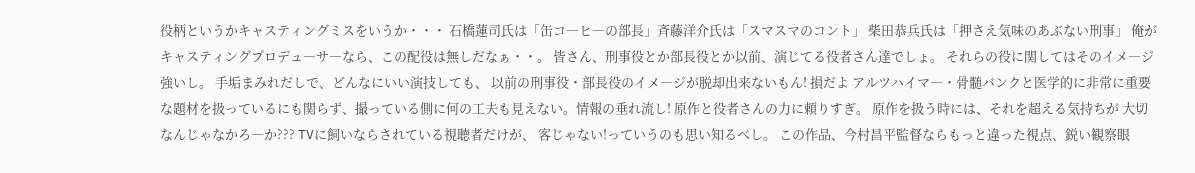役柄というかキャスティングミスをいうか・・・ 石橋蓮司氏は「缶コ―ヒ―の部長」斉藤洋介氏は「スマスマのコント」 柴田恭兵氏は「押さえ気味のあぶない刑事」 俺がキャスティングプロデュ―サ―なら、この配役は無しだなぁ・・。 皆さん、刑事役とか部長役とか以前、演じてる役者さん達でしょ。 それらの役に関してはそのイメ―ジ強いし。 手垢まみれだしで、どんなにいい演技しても、 以前の刑事役・部長役のイメ―ジが脱却出来ないもん! 損だよ アルツハイマ―・骨髄バンクと医学的に非常に重要な題材を扱っているにも関らず、撮っている側に何の工夫も見えない。情報の垂れ流し! 原作と役者さんの力に頼りすぎ。 原作を扱う時には、それを超える気持ちが 大切なんじゃなかろ―か??? TVに飼いならされている視聴者だけが、 客じゃない!っていうのも思い知るべし。 この作品、今村昌平監督ならもっと違った視点、鋭い観察眼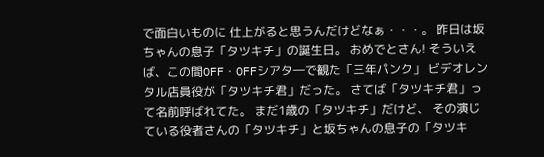で面白いものに 仕上がると思うんだけどなぁ・・・。 昨日は坂ちゃんの息子「タツキチ」の誕生日。 おめでとさん! そういえば、この間OFF・OFFシアタ―で観た「三年パンク」 ビデオレンタル店員役が「タツキチ君」だった。 さてば「タツキチ君」って名前呼ばれてた。 まだ1歳の「タツキチ」だけど、 その演じている役者さんの「タツキチ」と坂ちゃんの息子の「タツキ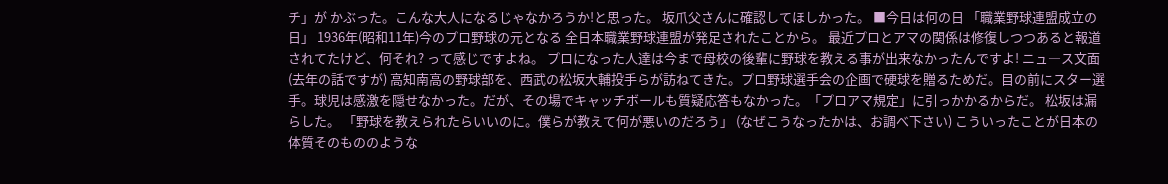チ」が かぶった。こんな大人になるじゃなかろうか!と思った。 坂爪父さんに確認してほしかった。 ■今日は何の日 「職業野球連盟成立の日」 1936年(昭和11年)今のプロ野球の元となる 全日本職業野球連盟が発足されたことから。 最近プロとアマの関係は修復しつつあると報道されてたけど、何それ? って感じですよね。 プロになった人達は今まで母校の後輩に野球を教える事が出来なかったんですよ! ニュ―ス文面(去年の話ですが) 高知南高の野球部を、西武の松坂大輔投手らが訪ねてきた。プロ野球選手会の企画で硬球を贈るためだ。目の前にスター選手。球児は感激を隠せなかった。だが、その場でキャッチボールも質疑応答もなかった。「プロアマ規定」に引っかかるからだ。 松坂は漏らした。 「野球を教えられたらいいのに。僕らが教えて何が悪いのだろう」 (なぜこうなったかは、お調べ下さい) こういったことが日本の体質そのもののような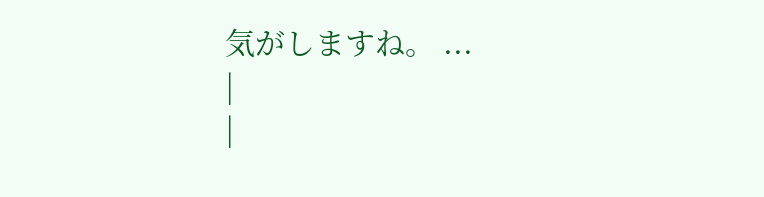気がしますね。 ...
|
|